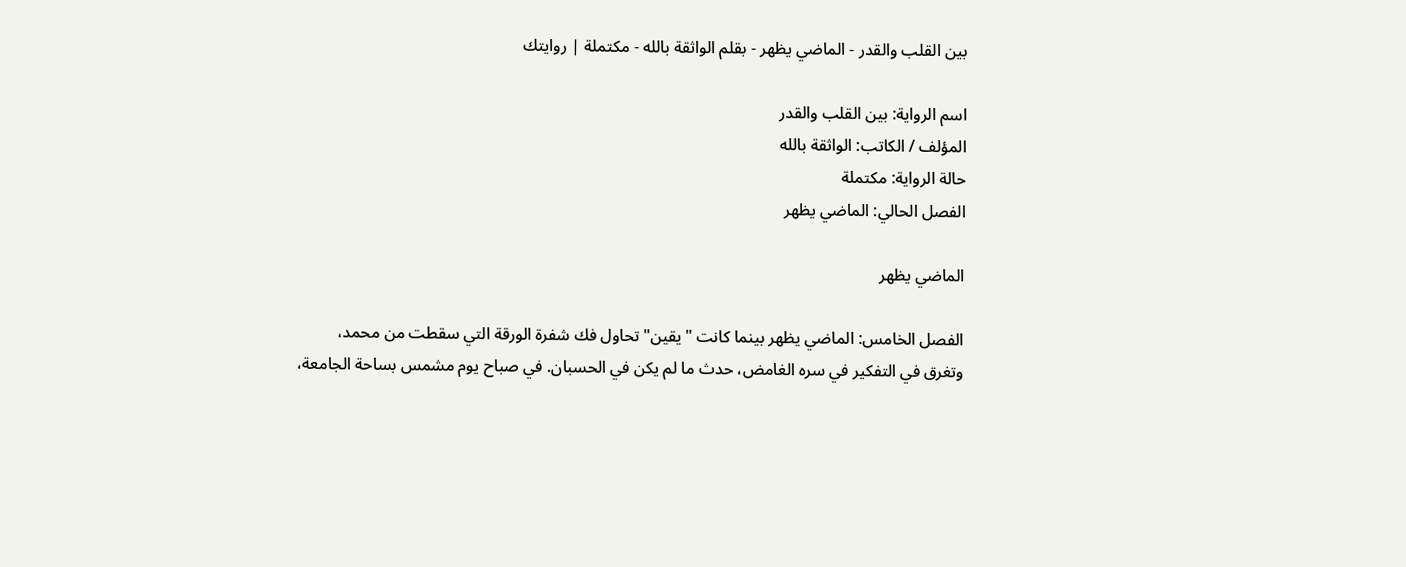بين القلب والقدر - الماضي يظهر - بقلم الواثقة بالله - مكتملة | روايتك

اسم الرواية: بين القلب والقدر
المؤلف / الكاتب: الواثقة بالله
حالة الرواية: مكتملة
الفصل الحالي: الماضي يظهر

الماضي يظهر

الفصل الخامس: الماضي يظهر بينما كانت "يقين" تحاول فك شفرة الورقة التي سقطت من محمد، وتغرق في التفكير في سره الغامض، حدث ما لم يكن في الحسبان. في صباح يوم مشمس بساحة الجامعة،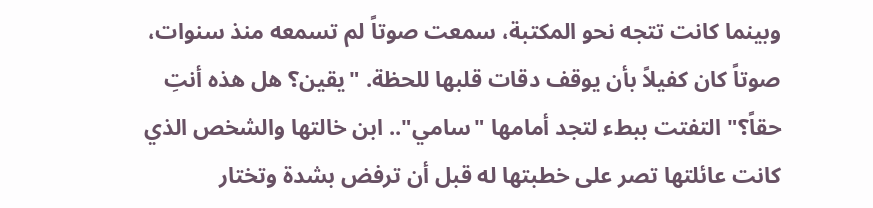وبينما كانت تتجه نحو المكتبة، سمعت صوتاً لم تسمعه منذ سنوات، صوتاً كان كفيلاً بأن يوقف دقات قلبها للحظة. "يقين؟ هل هذه أنتِ حقاً؟" التفتت ببطء لتجد أمامها "سامي".. ابن خالتها والشخص الذي كانت عائلتها تصر على خطبتها له قبل أن ترفض بشدة وتختار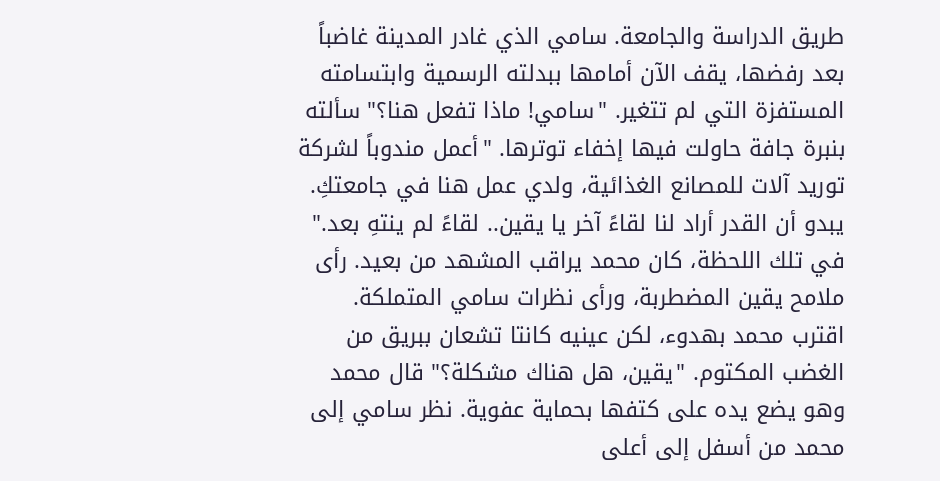طريق الدراسة والجامعة. سامي الذي غادر المدينة غاضباً بعد رفضها، يقف الآن أمامها ببدلته الرسمية وابتسامته المستفزة التي لم تتغير. "سامي! ماذا تفعل هنا؟" سألته بنبرة جافة حاولت فيها إخفاء توترها. "أعمل مندوباً لشركة توريد آلات للمصانع الغذائية، ولدي عمل هنا في جامعتكِ. يبدو أن القدر أراد لنا لقاءً آخر يا يقين.. لقاءً لم ينتهِ بعد." في تلك اللحظة، كان محمد يراقب المشهد من بعيد. رأى ملامح يقين المضطربة، ورأى نظرات سامي المتملكة. اقترب محمد بهدوء، لكن عينيه كانتا تشعان ببريق من الغضب المكتوم. "يقين، هل هناك مشكلة؟" قال محمد وهو يضع يده على كتفها بحماية عفوية. نظر سامي إلى محمد من أسفل إلى أعلى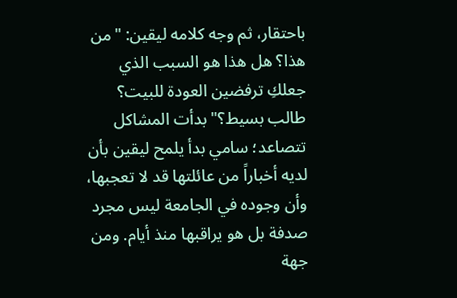باحتقار، ثم وجه كلامه ليقين: "من هذا؟ هل هذا هو السبب الذي جعلكِ ترفضين العودة للبيت؟ طالب بسيط؟" بدأت المشاكل تتصاعد؛ سامي بدأ يلمح ليقين بأن لديه أخباراً من عائلتها قد لا تعجبها، وأن وجوده في الجامعة ليس مجرد صدفة بل هو يراقبها منذ أيام. ومن جهة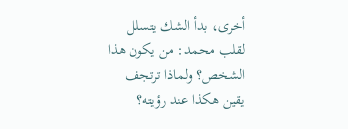أخرى، بدأ الشك يتسلل لقلب محمد: من يكون هذا الشخص؟ ولماذا ترتجف يقين هكذا عند رؤيته؟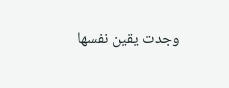وجدت يقين نفسها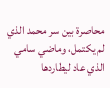محاصرة بين سر محمد الذي لم يكتمل، وماضي سامي الذي عاد ليطاردها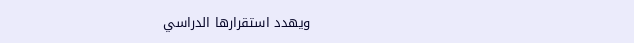ويهدد استقرارها الدراسي